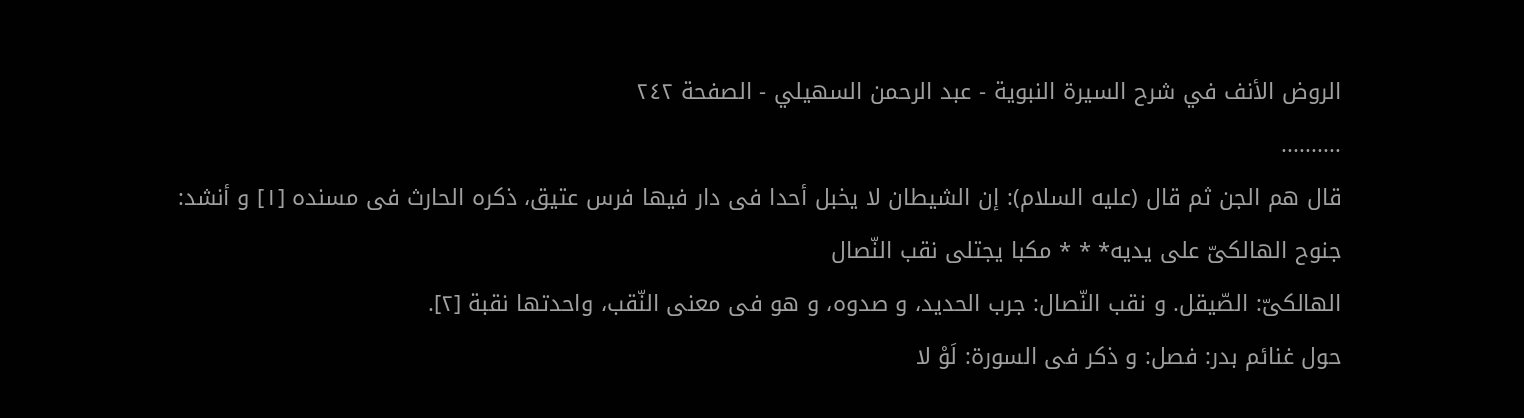الروض الأنف في شرح السيرة النبوية - عبد الرحمن السهيلي - الصفحة ٢٤٢
..........
قال هم الجن ثم قال (عليه السلام): إن الشيطان لا يخبل أحدا فى دار فيها فرس عتيق، ذكره الحارث فى مسنده [١] و أنشد:
جنوح الهالكىّ على يديه* * * مكبا يجتلى نقب النّصال
الهالكىّ: الصّيقل. و نقب النّصال: جرب الحديد، و صدوه، و هو فى معنى النّقب، واحدتها نقبة [٢].
حول غنائم بدر: فصل: و ذكر فى السورة: لَوْ لا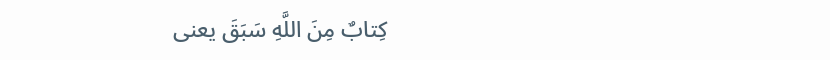كِتابٌ مِنَ اللَّهِ سَبَقَ يعنى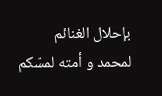بإحلال الغنائم لمحمد و أمته لمسّكم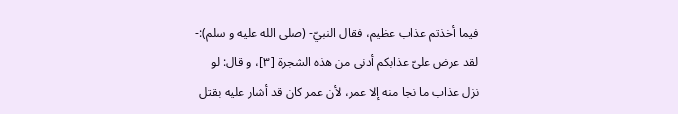فيما أخذتم عذاب عظيم، فقال النبيّ- (صلى الله عليه و سلم):- لقد عرض علىّ عذابكم أدنى من هذه الشجرة [٣]، و قال: لو نزل عذاب ما نجا منه إلا عمر، لأن عمر كان قد أشار عليه بقتل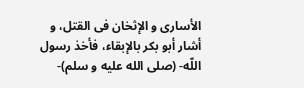الأسارى و الإثخان فى القتل، و أشار أبو بكر بالإبقاء، فأخذ رسول اللّه- (صلى الله عليه و سلم)-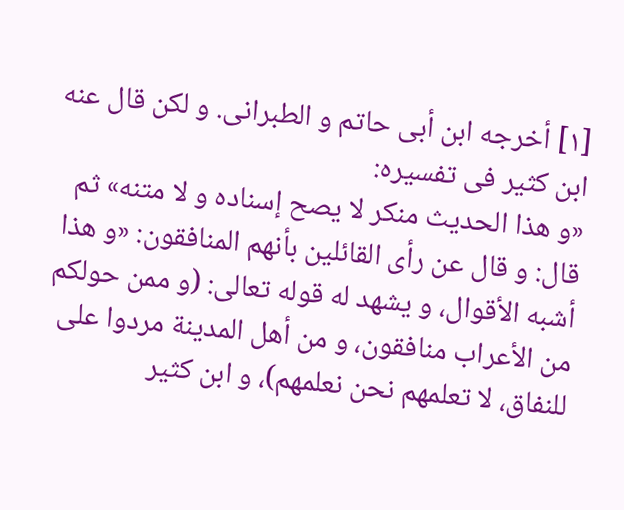[١] أخرجه ابن أبى حاتم و الطبرانى. و لكن قال عنه ابن كثير فى تفسيره:
«و هذا الحديث منكر لا يصح إسناده و لا متنه» ثم قال: و قال عن رأى القائلين بأنهم المنافقون: «و هذا أشبه الأقوال، و يشهد له قوله تعالى: (و ممن حولكم من الأعراب منافقون، و من أهل المدينة مردوا على للنفاق، لا تعلمهم نحن نعلمهم)، و ابن كثير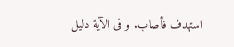استهدف فأصاب. و فى الآية دليل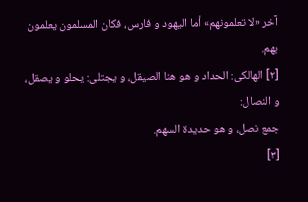آخر «لا تعلمونهم» أما اليهود و فارس، فكان المسلمون يعلمون بهم.
[٢] الهالكى: الحداد و هو هنا الصيقل، و يجتلى: يحلو و يصقل، و النصال:
جمع نصل، و هو حديدة السهم.
[٣]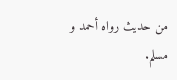من حديث رواه أحمد و مسلم.